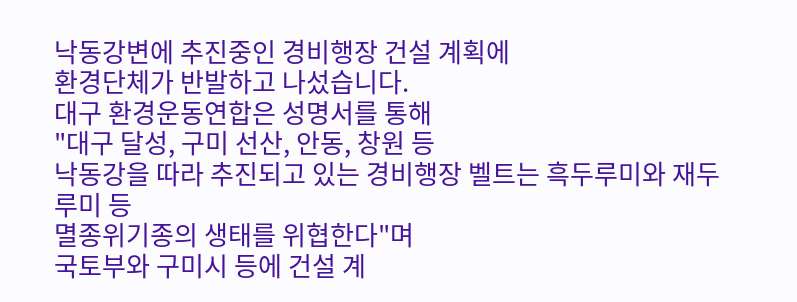낙동강변에 추진중인 경비행장 건설 계획에
환경단체가 반발하고 나섰습니다.
대구 환경운동연합은 성명서를 통해
"대구 달성, 구미 선산, 안동, 창원 등
낙동강을 따라 추진되고 있는 경비행장 벨트는 흑두루미와 재두루미 등
멸종위기종의 생태를 위협한다"며
국토부와 구미시 등에 건설 계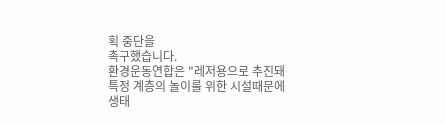획 중단을
촉구했습니다.
환경운동연합은 "레저용으로 추진돼
특정 계층의 놀이를 위한 시설때문에
생태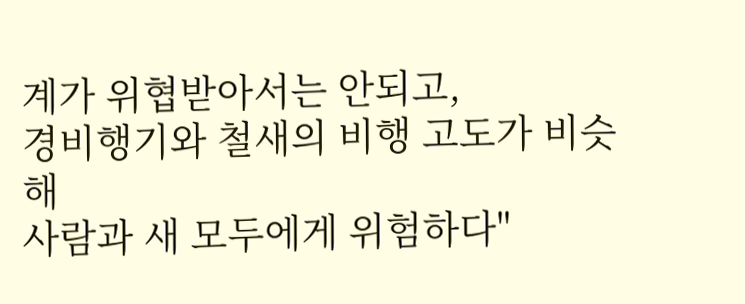계가 위협받아서는 안되고,
경비행기와 철새의 비행 고도가 비슷해
사람과 새 모두에게 위험하다"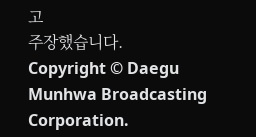고
주장했습니다.
Copyright © Daegu Munhwa Broadcasting Corporation.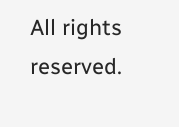All rights reserved.